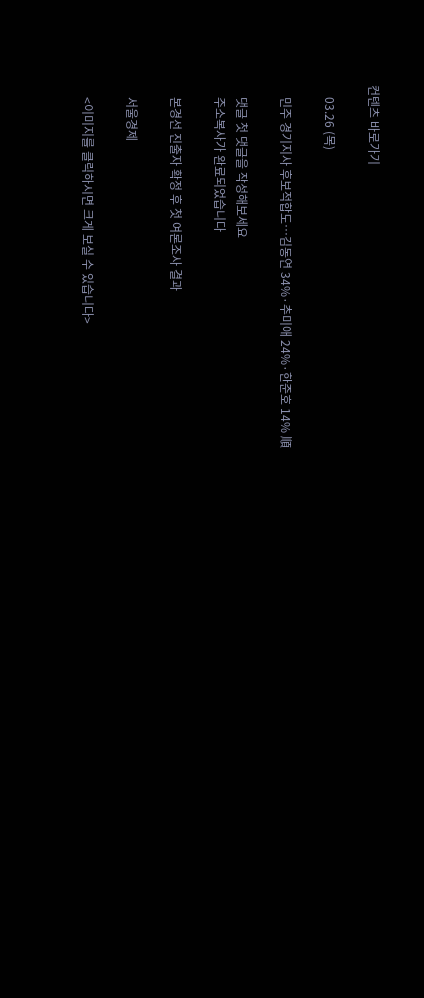컨텐츠 바로가기

    03.26 (목)

    민주 경기지사 후보적합도…김동연 34%·추미애 24%·한준호 14% 順

    댓글 첫 댓글을 작성해보세요
    주소복사가 완료되었습니다

    본경선 진출자 확정 후 첫 여론조사 결과

    서울경제

    <이미지를 클릭하시면 크게 보실 수 있습니다>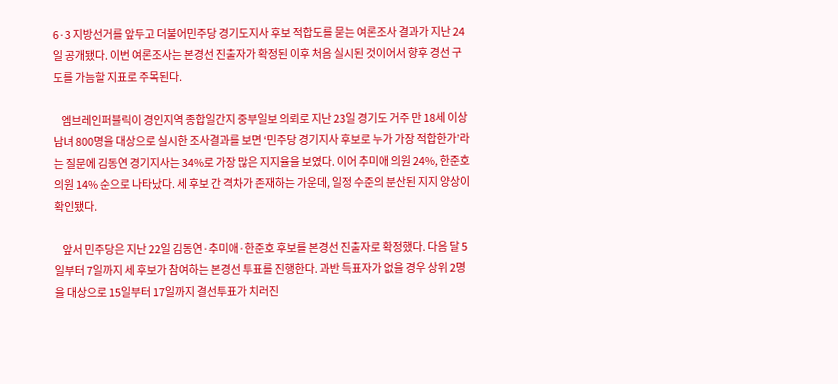6·3 지방선거를 앞두고 더불어민주당 경기도지사 후보 적합도를 묻는 여론조사 결과가 지난 24일 공개됐다. 이번 여론조사는 본경선 진출자가 확정된 이후 처음 실시된 것이어서 향후 경선 구도를 가늠할 지표로 주목된다.

    엠브레인퍼블릭이 경인지역 종합일간지 중부일보 의뢰로 지난 23일 경기도 거주 만 18세 이상 남녀 800명을 대상으로 실시한 조사결과를 보면 ‘민주당 경기지사 후보로 누가 가장 적합한가’라는 질문에 김동연 경기지사는 34%로 가장 많은 지지율을 보였다. 이어 추미애 의원 24%, 한준호 의원 14% 순으로 나타났다. 세 후보 간 격차가 존재하는 가운데, 일정 수준의 분산된 지지 양상이 확인됐다.

    앞서 민주당은 지난 22일 김동연·추미애·한준호 후보를 본경선 진출자로 확정했다. 다음 달 5일부터 7일까지 세 후보가 참여하는 본경선 투표를 진행한다. 과반 득표자가 없을 경우 상위 2명을 대상으로 15일부터 17일까지 결선투표가 치러진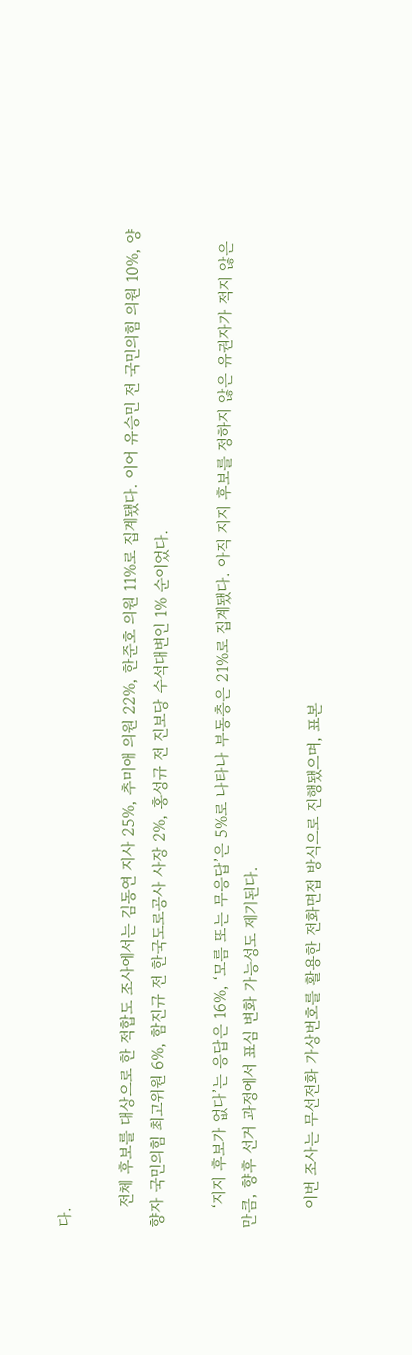다.

    전체 후보를 대상으로 한 적합도 조사에서는 김동연 지사 25%, 추미애 의원 22%, 한준호 의원 11%로 집계됐다. 이어 유승민 전 국민의힘 의원 10%, 양향자 국민의힘 최고위원 6%, 함진규 전 한국도로공사 사장 2%, 홍성규 전 진보당 수석대변인 1% 순이었다.

    ‘지지 후보가 없다’는 응답은 16%, ‘모름 또는 무응답’은 5%로 나타나 부동층은 21%로 집계됐다. 아직 지지 후보를 정하지 않은 유권자가 적지 않은 만큼, 향후 선거 과정에서 표심 변화 가능성도 제기된다.

    이번 조사는 무선전화 가상번호를 활용한 전화면접 방식으로 진행됐으며, 표본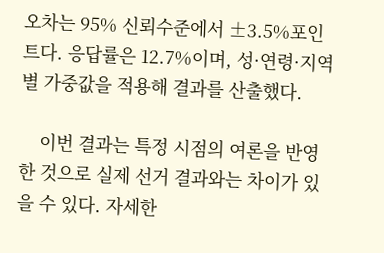오차는 95% 신뢰수준에서 ±3.5%포인트다. 응답률은 12.7%이며, 성·연령·지역별 가중값을 적용해 결과를 산출했다.

    이번 결과는 특정 시점의 여론을 반영한 것으로 실제 선거 결과와는 차이가 있을 수 있다. 자세한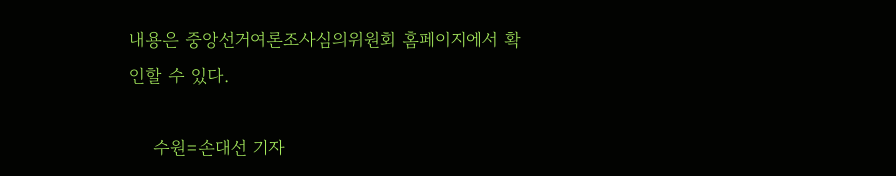내용은 중앙선거여론조사심의위원회 홈페이지에서 확인할 수 있다.

    수원=손대선 기자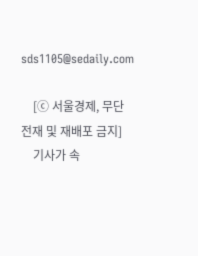sds1105@sedaily.com

    [ⓒ 서울경제, 무단 전재 및 재배포 금지]
    기사가 속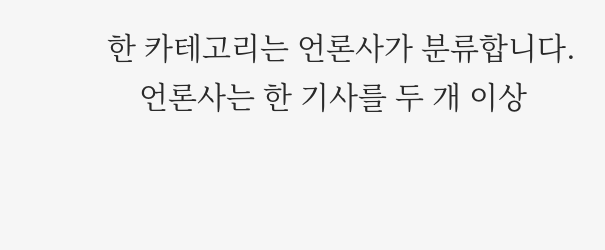한 카테고리는 언론사가 분류합니다.
    언론사는 한 기사를 두 개 이상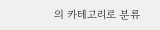의 카테고리로 분류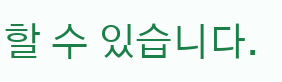할 수 있습니다.